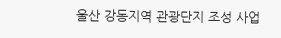울산 강동지역 관광단지 조성 사업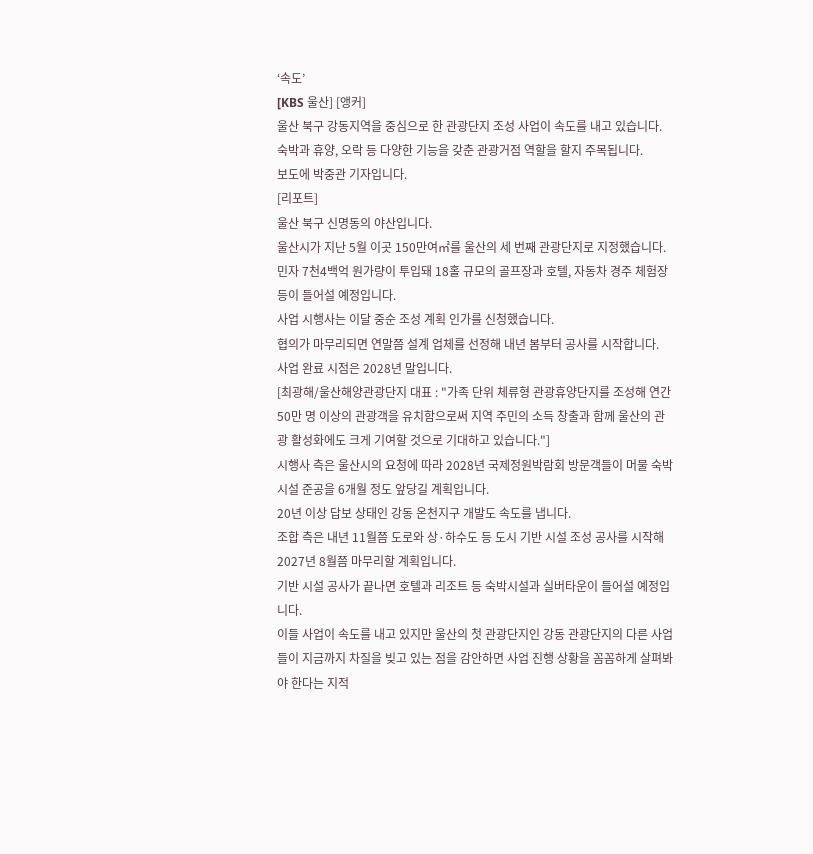‘속도’
[KBS 울산] [앵커]
울산 북구 강동지역을 중심으로 한 관광단지 조성 사업이 속도를 내고 있습니다.
숙박과 휴양, 오락 등 다양한 기능을 갖춘 관광거점 역할을 할지 주목됩니다.
보도에 박중관 기자입니다.
[리포트]
울산 북구 신명동의 야산입니다.
울산시가 지난 5월 이곳 150만여㎡를 울산의 세 번째 관광단지로 지정했습니다.
민자 7천4백억 원가량이 투입돼 18홀 규모의 골프장과 호텔, 자동차 경주 체험장 등이 들어설 예정입니다.
사업 시행사는 이달 중순 조성 계획 인가를 신청했습니다.
협의가 마무리되면 연말쯤 설계 업체를 선정해 내년 봄부터 공사를 시작합니다.
사업 완료 시점은 2028년 말입니다.
[최광해/울산해양관광단지 대표 : "가족 단위 체류형 관광휴양단지를 조성해 연간 50만 명 이상의 관광객을 유치함으로써 지역 주민의 소득 창출과 함께 울산의 관광 활성화에도 크게 기여할 것으로 기대하고 있습니다."]
시행사 측은 울산시의 요청에 따라 2028년 국제정원박람회 방문객들이 머물 숙박시설 준공을 6개월 정도 앞당길 계획입니다.
20년 이상 답보 상태인 강동 온천지구 개발도 속도를 냅니다.
조합 측은 내년 11월쯤 도로와 상·하수도 등 도시 기반 시설 조성 공사를 시작해 2027년 8월쯤 마무리할 계획입니다.
기반 시설 공사가 끝나면 호텔과 리조트 등 숙박시설과 실버타운이 들어설 예정입니다.
이들 사업이 속도를 내고 있지만 울산의 첫 관광단지인 강동 관광단지의 다른 사업들이 지금까지 차질을 빚고 있는 점을 감안하면 사업 진행 상황을 꼼꼼하게 살펴봐야 한다는 지적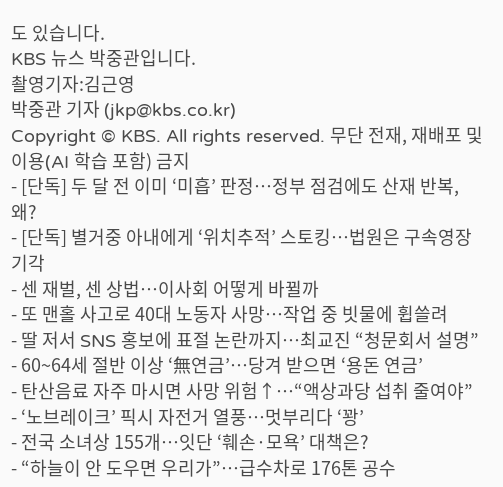도 있습니다.
KBS 뉴스 박중관입니다.
촬영기자:김근영
박중관 기자 (jkp@kbs.co.kr)
Copyright © KBS. All rights reserved. 무단 전재, 재배포 및 이용(AI 학습 포함) 금지
- [단독] 두 달 전 이미 ‘미흡’ 판정…정부 점검에도 산재 반복, 왜?
- [단독] 별거중 아내에게 ‘위치추적’ 스토킹…법원은 구속영장 기각
- 센 재벌, 센 상법…이사회 어떻게 바뀔까
- 또 맨홀 사고로 40대 노동자 사망…작업 중 빗물에 휩쓸려
- 딸 저서 SNS 홍보에 표절 논란까지…최교진 “청문회서 설명”
- 60~64세 절반 이상 ‘無연금’…당겨 받으면 ‘용돈 연금’
- 탄산음료 자주 마시면 사망 위험↑…“액상과당 섭취 줄여야”
- ‘노브레이크’ 픽시 자전거 열풍…멋부리다 ‘꽝’
- 전국 소녀상 155개…잇단 ‘훼손·모욕’ 대책은?
- “하늘이 안 도우면 우리가”…급수차로 176톤 공수